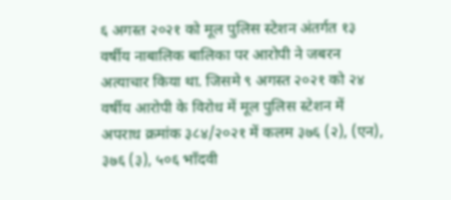६ अगस्त २०२१ को मूल पुलिस स्टेशन अंतर्गत १३ वर्षीय नाबालिक बालिका पर आरोपी ने जबरन अत्याचार किया था. जिसमे ९ अगस्त २०२१ को २४ वर्षीय आरोपी के विरोध में मूल पुलिस स्टेशन में अपराध क्रमांक ३८४/२०२१ में कलम ३७६ (२), (एन), ३७६ (३), ५०६ भाँदवी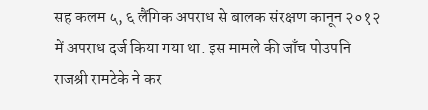सह कलम ५, ६ लैंगिक अपराध से बालक संरक्षण कानून २०१२ में अपराध दर्ज किया गया था. इस मामले की जाँच पोउपनि राजश्री रामटेके ने कर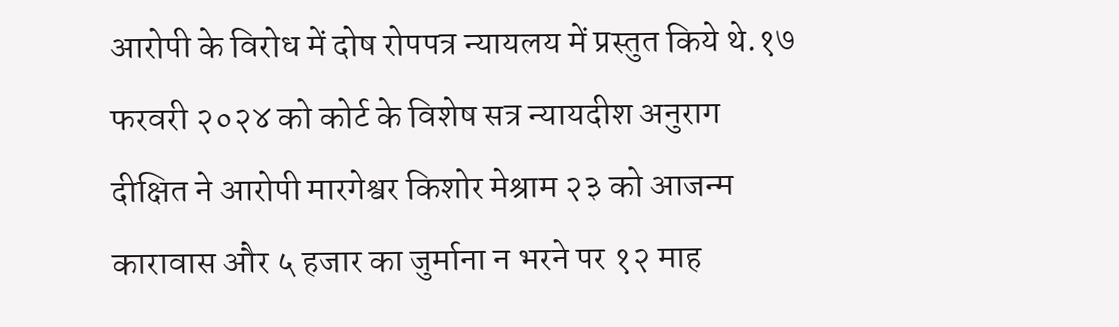आरोपी के विरोध में दोष रोपपत्र न्यायलय में प्रस्तुत किये थे.१७ फरवरी २०२४ को कोर्ट के विशेष सत्र न्यायदीश अनुराग दीक्षित ने आरोपी मारगेश्वर किशोर मेश्राम २३ को आजन्म कारावास और ५ हजार का जुर्माना न भरने पर १२ माह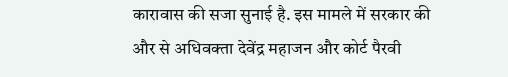कारावास की सजा सुनाई है. इस मामले में सरकार की और से अधिवक्ता देवेंद्र महाजन और कोर्ट पैरवी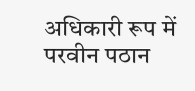अधिकारी रूप में परवीन पठान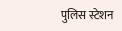पुलिस स्टेशन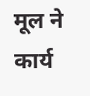मूल ने कार्य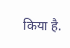किया है.